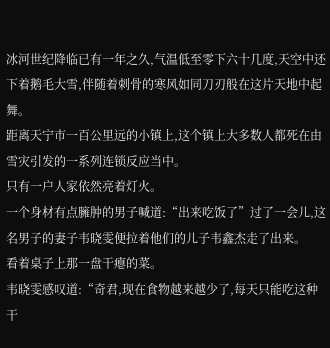冰河世纪降临已有一年之久,气温低至零下六十几度,天空中还下着鹅毛大雪,伴随着刺骨的寒风如同刀刃般在这片天地中起舞。
距离天宁市一百公里远的小镇上,这个镇上大多数人都死在由雪灾引发的一系列连锁反应当中。
只有一户人家依然亮着灯火。
一个身材有点臃肿的男子喊道:“出来吃饭了”过了一会儿,这名男子的妻子韦晓雯便拉着他们的儿子韦鑫杰走了出来。
看着桌子上那一盘干瘪的菜。
韦晓雯感叹道:“奇君,现在食物越来越少了,每天只能吃这种干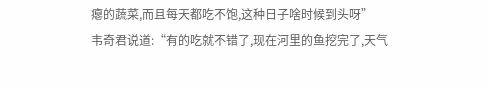瘪的蔬菜,而且每天都吃不饱,这种日子啥时候到头呀”
韦奇君说道:“有的吃就不错了,现在河里的鱼挖完了,天气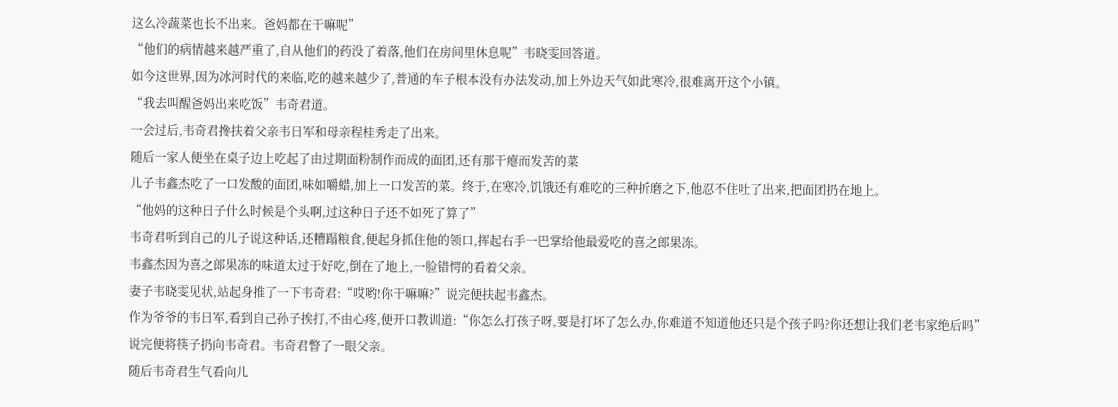这么冷蔬菜也长不出来。爸妈都在干嘛呢”
“他们的病情越来越严重了,自从他们的药没了着落,他们在房间里休息呢”韦晓雯回答道。
如今这世界,因为冰河时代的来临,吃的越来越少了,普通的车子根本没有办法发动,加上外边天气如此寒冷,很难离开这个小镇。
“我去叫醒爸妈出来吃饭”韦奇君道。
一会过后,韦奇君搀扶着父亲韦日军和母亲程桂秀走了出来。
随后一家人便坐在桌子边上吃起了由过期面粉制作而成的面团,还有那干瘪而发苦的菜
儿子韦鑫杰吃了一口发酸的面团,味如嚼蜡,加上一口发苦的菜。终于,在寒冷,饥饿还有难吃的三种折磨之下,他忍不住吐了出来,把面团扔在地上。
“他妈的这种日子什么时候是个头啊,过这种日子还不如死了算了”
韦奇君听到自己的儿子说这种话,还糟蹋粮食,便起身抓住他的领口,挥起右手一巴掌给他最爱吃的喜之郎果冻。
韦鑫杰因为喜之郎果冻的味道太过于好吃,倒在了地上,一脸错愕的看着父亲。
妻子韦晓雯见状,站起身推了一下韦奇君:“哎哟!你干嘛嘛?”说完便扶起韦鑫杰。
作为爷爷的韦日军,看到自己孙子挨打,不由心疼,便开口教训道:“你怎么打孩子呀,要是打坏了怎么办,你难道不知道他还只是个孩子吗?你还想让我们老韦家绝后吗”
说完便将筷子扔向韦奇君。韦奇君瞥了一眼父亲。
随后韦奇君生气看向儿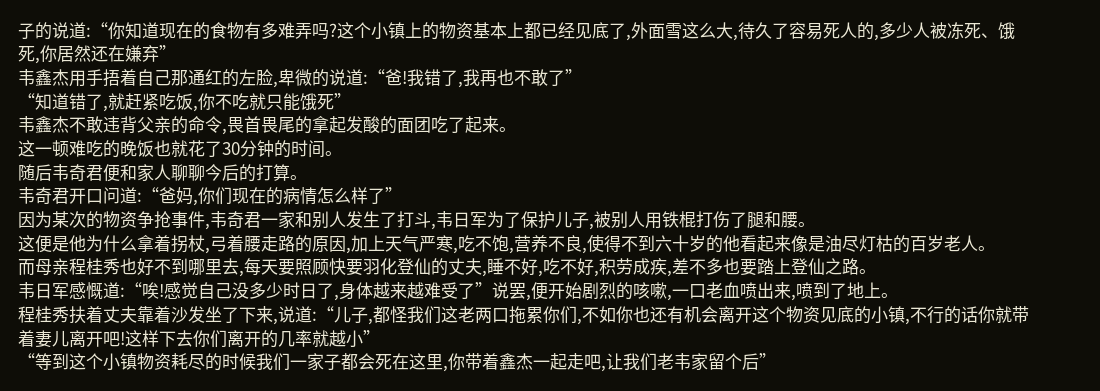子的说道:“你知道现在的食物有多难弄吗?这个小镇上的物资基本上都已经见底了,外面雪这么大,待久了容易死人的,多少人被冻死、饿死,你居然还在嫌弃”
韦鑫杰用手捂着自己那通红的左脸,卑微的说道:“爸!我错了,我再也不敢了”
“知道错了,就赶紧吃饭,你不吃就只能饿死”
韦鑫杰不敢违背父亲的命令,畏首畏尾的拿起发酸的面团吃了起来。
这一顿难吃的晚饭也就花了30分钟的时间。
随后韦奇君便和家人聊聊今后的打算。
韦奇君开口问道:“爸妈,你们现在的病情怎么样了”
因为某次的物资争抢事件,韦奇君一家和别人发生了打斗,韦日军为了保护儿子,被别人用铁棍打伤了腿和腰。
这便是他为什么拿着拐杖,弓着腰走路的原因,加上天气严寒,吃不饱,营养不良,使得不到六十岁的他看起来像是油尽灯枯的百岁老人。
而母亲程桂秀也好不到哪里去,每天要照顾快要羽化登仙的丈夫,睡不好,吃不好,积劳成疾,差不多也要踏上登仙之路。
韦日军感慨道:“唉!感觉自己没多少时日了,身体越来越难受了”说罢,便开始剧烈的咳嗽,一口老血喷出来,喷到了地上。
程桂秀扶着丈夫靠着沙发坐了下来,说道:“儿子,都怪我们这老两口拖累你们,不如你也还有机会离开这个物资见底的小镇,不行的话你就带着妻儿离开吧!这样下去你们离开的几率就越小”
“等到这个小镇物资耗尽的时候我们一家子都会死在这里,你带着鑫杰一起走吧,让我们老韦家留个后”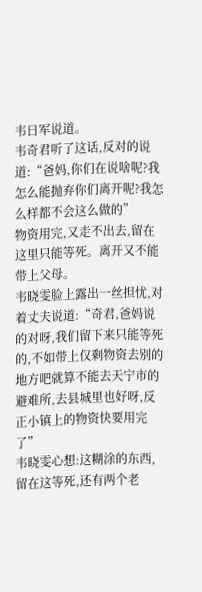韦日军说道。
韦奇君听了这话,反对的说道:“爸妈,你们在说啥呢?我怎么能抛弃你们离开呢?我怎么样都不会这么做的”
物资用完,又走不出去,留在这里只能等死。离开又不能带上父母。
韦晓雯脸上露出一丝担忧,对着丈夫说道:“奇君,爸妈说的对呀,我们留下来只能等死的,不如带上仅剩物资去别的地方吧就算不能去天宁市的避难所,去县城里也好呀,反正小镇上的物资快要用完了”
韦晓雯心想:这糊涂的东西,留在这等死,还有两个老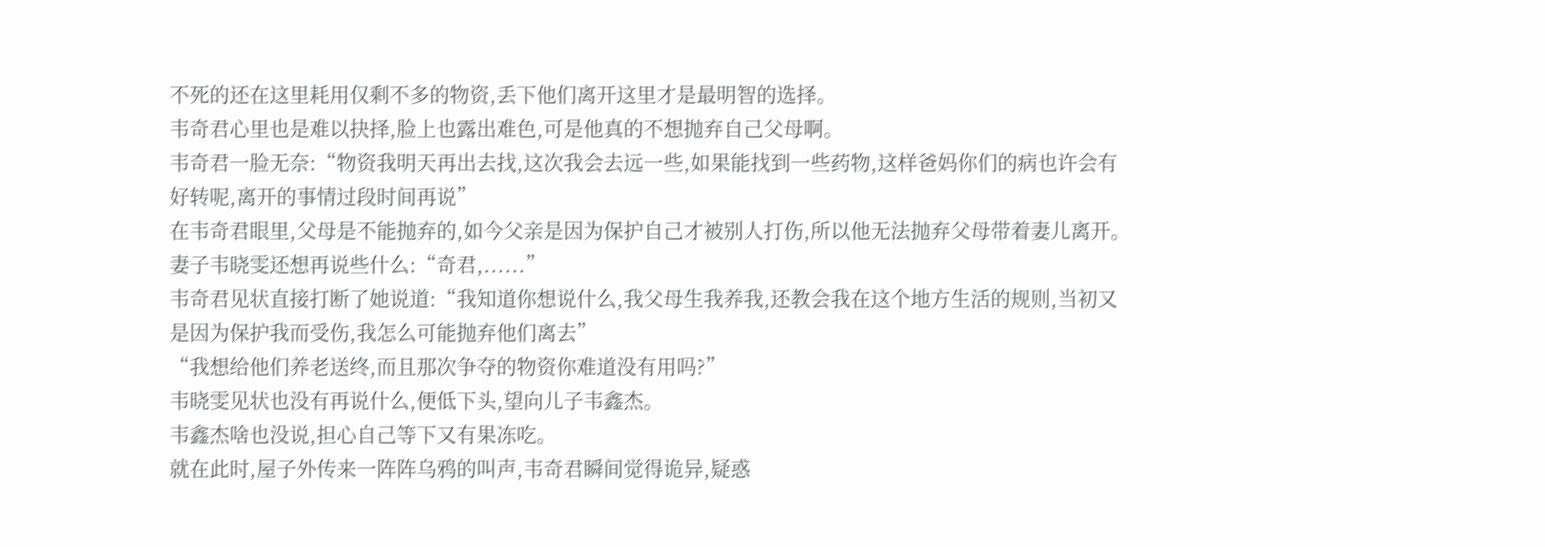不死的还在这里耗用仅剩不多的物资,丢下他们离开这里才是最明智的选择。
韦奇君心里也是难以抉择,脸上也露出难色,可是他真的不想抛弃自己父母啊。
韦奇君一脸无奈:“物资我明天再出去找,这次我会去远一些,如果能找到一些药物,这样爸妈你们的病也许会有好转呢,离开的事情过段时间再说”
在韦奇君眼里,父母是不能抛弃的,如今父亲是因为保护自己才被别人打伤,所以他无法抛弃父母带着妻儿离开。
妻子韦晓雯还想再说些什么:“奇君,......”
韦奇君见状直接打断了她说道:“我知道你想说什么,我父母生我养我,还教会我在这个地方生活的规则,当初又是因为保护我而受伤,我怎么可能抛弃他们离去”
“我想给他们养老送终,而且那次争夺的物资你难道没有用吗?”
韦晓雯见状也没有再说什么,便低下头,望向儿子韦鑫杰。
韦鑫杰啥也没说,担心自己等下又有果冻吃。
就在此时,屋子外传来一阵阵乌鸦的叫声,韦奇君瞬间觉得诡异,疑惑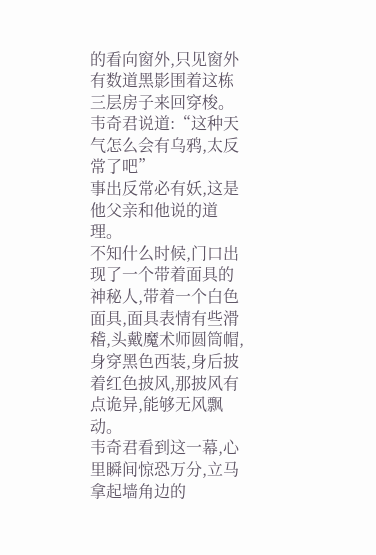的看向窗外,只见窗外有数道黑影围着这栋三层房子来回穿梭。
韦奇君说道:“这种天气怎么会有乌鸦,太反常了吧”
事出反常必有妖,这是他父亲和他说的道理。
不知什么时候,门口出现了一个带着面具的神秘人,带着一个白色面具,面具表情有些滑稽,头戴魔术师圆筒帽,身穿黑色西装,身后披着红色披风,那披风有点诡异,能够无风飘动。
韦奇君看到这一幕,心里瞬间惊恐万分,立马拿起墙角边的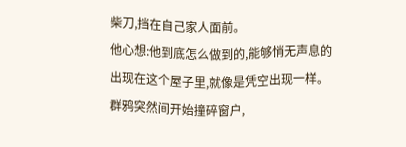柴刀,挡在自己家人面前。
他心想:他到底怎么做到的,能够悄无声息的出现在这个屋子里,就像是凭空出现一样。
群鸦突然间开始撞碎窗户,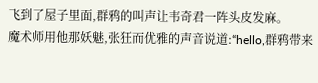飞到了屋子里面,群鸦的叫声让韦奇君一阵头皮发麻。
魔术师用他那妖魅,张狂而优雅的声音说道:“hello,群鸦带来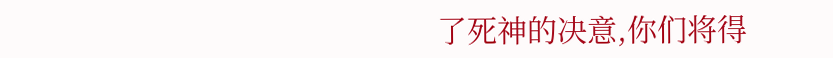了死神的决意,你们将得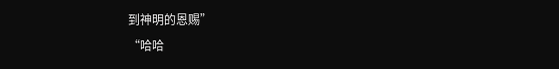到神明的恩赐”
“哈哈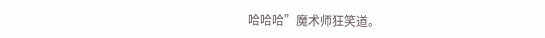哈哈哈”魔术师狂笑道。